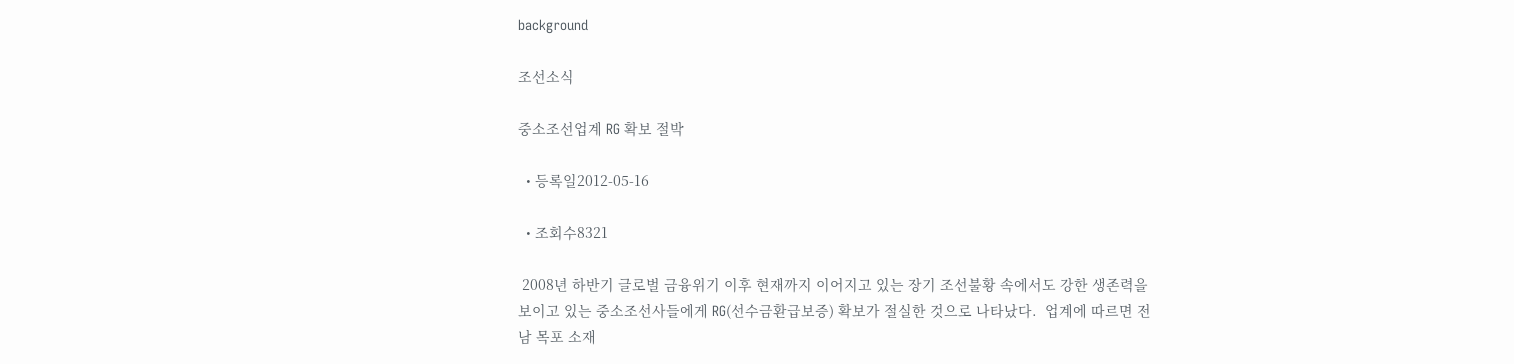background

조선소식

중소조선업계 RG 확보 절박

  • 등록일2012-05-16

  • 조회수8321

 2008년 하반기 글로벌 금융위기 이후 현재까지 이어지고 있는 장기 조선불황 속에서도 강한 생존력을 보이고 있는 중소조선사들에게 RG(선수금환급보증) 확보가 절실한 것으로 나타났다.  업계에 따르면 전남 목포 소재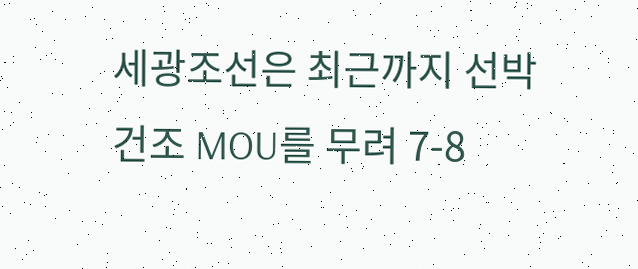세광조선은 최근까지 선박건조 MOU를 무려 7-8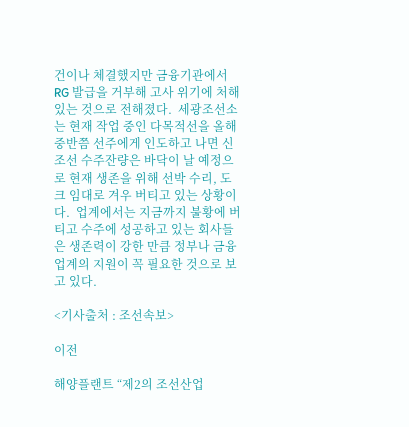건이나 체결했지만 금융기관에서 RG 발급을 거부해 고사 위기에 처해 있는 것으로 전해졌다.  세광조선소는 현재 작업 중인 다목적선을 올해 중반쯤 선주에게 인도하고 나면 신조선 수주잔량은 바닥이 날 예정으로 현재 생존을 위해 선박 수리, 도크 임대로 겨우 버티고 있는 상황이다.  업계에서는 지금까지 불황에 버티고 수주에 성공하고 있는 회사들은 생존력이 강한 만큼 정부나 금융업계의 지원이 꼭 필요한 것으로 보고 있다.

<기사출처 : 조선속보>

이전

해양플랜트 “제2의 조선산업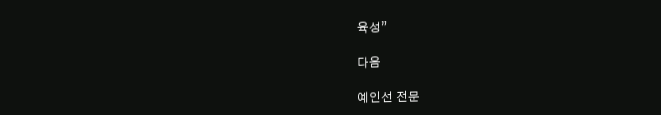육성”

다음

예인선 전문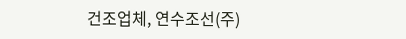건조업체, 연수조선(주)